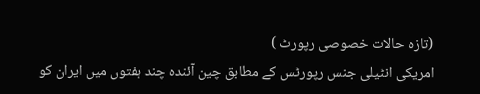(تازہ حالات خصوصی رپورٹ )
امریکی انٹیلی جنس رپورٹس کے مطابق چین آئندہ چند ہفتوں میں ایران کو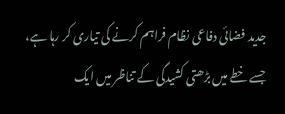جدید فضائی دفاعی نظام فراہم کرنے کی تیاری کر رہا ہے، جسے خطے میں بڑھتی کشیدگی کے تناظر میں ایک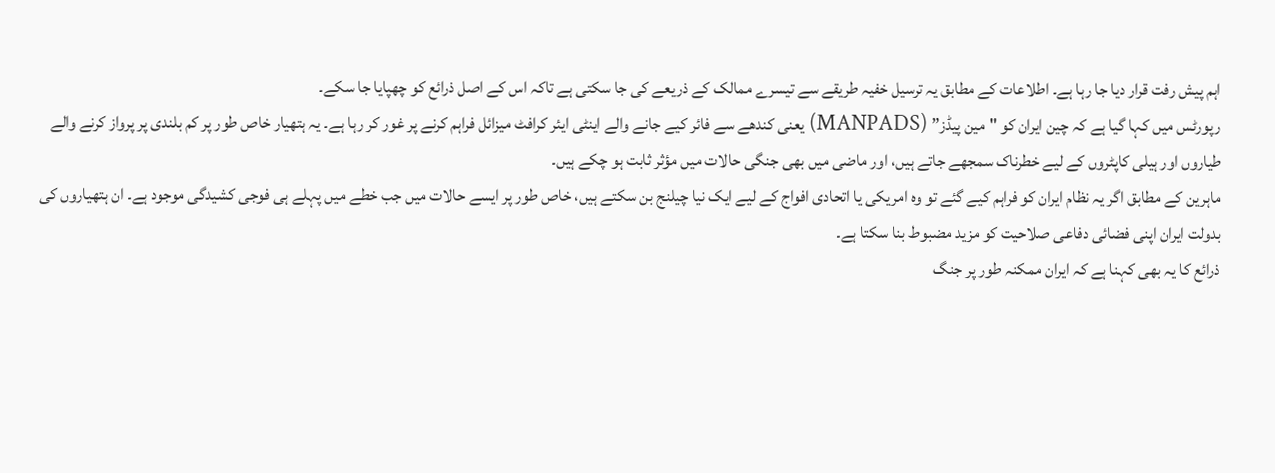اہم پیش رفت قرار دیا جا رہا ہے۔ اطلاعات کے مطابق یہ ترسیل خفیہ طریقے سے تیسرے ممالک کے ذریعے کی جا سکتی ہے تاکہ اس کے اصل ذرائع کو چھپایا جا سکے۔
رپورٹس میں کہا گیا ہے کہ چین ایران کو "مین پیڈز” (MANPADS) یعنی کندھے سے فائر کیے جانے والے اینٹی ایئر کرافٹ میزائل فراہم کرنے پر غور کر رہا ہے۔ یہ ہتھیار خاص طور پر کم بلندی پر پرواز کرنے والے طیاروں اور ہیلی کاپٹروں کے لیے خطرناک سمجھے جاتے ہیں، اور ماضی میں بھی جنگی حالات میں مؤثر ثابت ہو چکے ہیں۔
ماہرین کے مطابق اگر یہ نظام ایران کو فراہم کیے گئے تو وہ امریکی یا اتحادی افواج کے لیے ایک نیا چیلنج بن سکتے ہیں، خاص طور پر ایسے حالات میں جب خطے میں پہلے ہی فوجی کشیدگی موجود ہے۔ ان ہتھیاروں کی بدولت ایران اپنی فضائی دفاعی صلاحیت کو مزید مضبوط بنا سکتا ہے۔
ذرائع کا یہ بھی کہنا ہے کہ ایران ممکنہ طور پر جنگ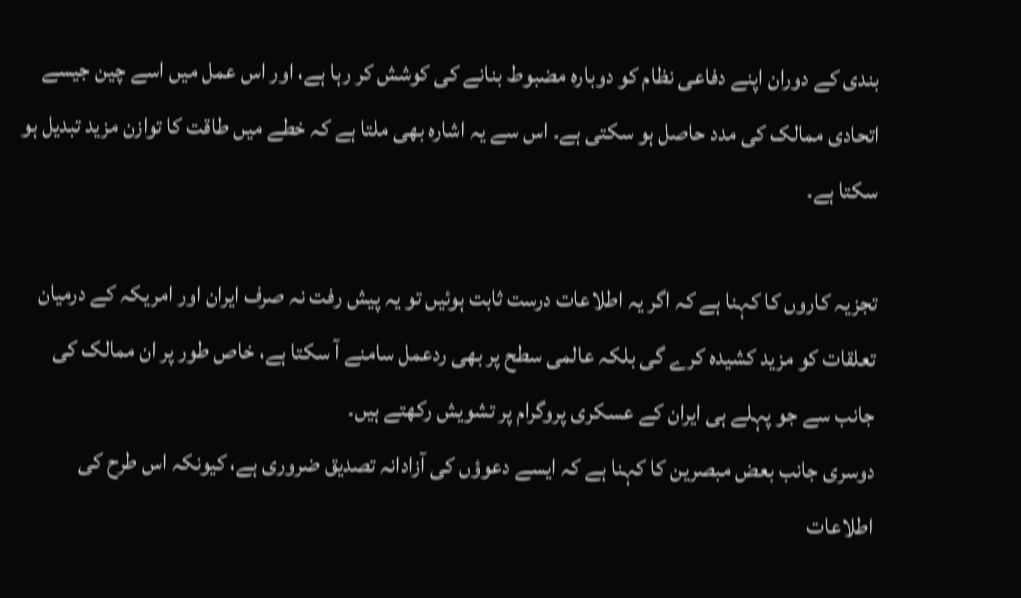بندی کے دوران اپنے دفاعی نظام کو دوبارہ مضبوط بنانے کی کوشش کر رہا ہے، اور اس عمل میں اسے چین جیسے اتحادی ممالک کی مدد حاصل ہو سکتی ہے۔ اس سے یہ اشارہ بھی ملتا ہے کہ خطے میں طاقت کا توازن مزید تبدیل ہو سکتا ہے۔

تجزیہ کاروں کا کہنا ہے کہ اگر یہ اطلاعات درست ثابت ہوئیں تو یہ پیش رفت نہ صرف ایران اور امریکہ کے درمیان تعلقات کو مزید کشیدہ کرے گی بلکہ عالمی سطح پر بھی ردعمل سامنے آ سکتا ہے، خاص طور پر ان ممالک کی جانب سے جو پہلے ہی ایران کے عسکری پروگرام پر تشویش رکھتے ہیں۔
دوسری جانب بعض مبصرین کا کہنا ہے کہ ایسے دعوؤں کی آزادانہ تصدیق ضروری ہے، کیونکہ اس طرح کی اطلاعات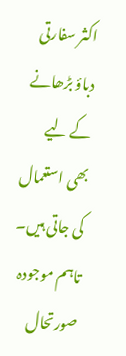اکثر سفارتی دباؤ بڑھانے کے لیے بھی استعمال کی جاتی ہیں۔ تاہم موجودہ صورتحال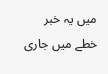میں یہ خبر خطے میں جاری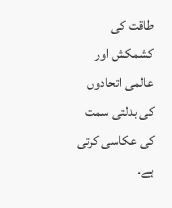طاقت کی کشمکش اور عالمی اتحادوں کی بدلتی سمت کی عکاسی کرتی ہے۔